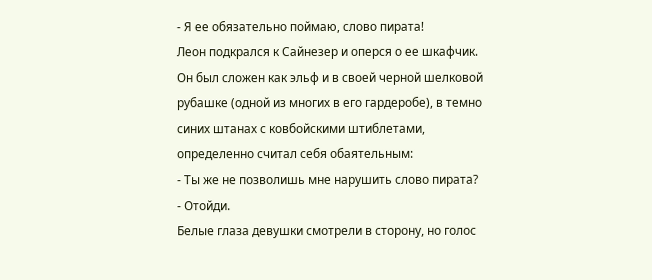- Я ее обязательно поймаю, слово пирата!
Леон подкрался к Сайнезер и оперся о ее шкафчик. Он был сложен как эльф и в своей черной шелковой рубашке (одной из многих в его гардеробе), в темно синих штанах с ковбойскими штиблетами, определенно считал себя обаятельным:
- Ты же не позволишь мне нарушить слово пирата?
- Отойди.
Белые глаза девушки смотрели в сторону, но голос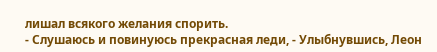лишал всякого желания спорить.
- Слушаюсь и повинуюсь прекрасная леди, - Улыбнувшись, Леон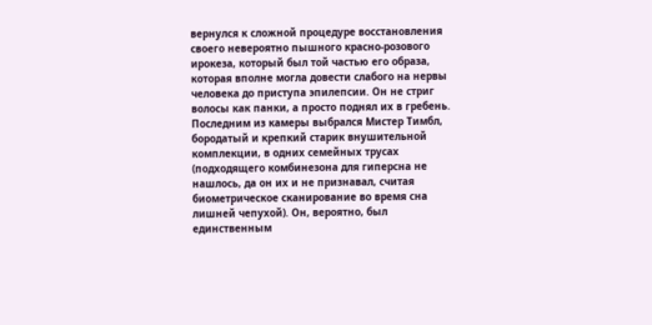вернулся к сложной процедуре восстановления своего невероятно пышного красно-розового ирокеза, который был той частью его образа, которая вполне могла довести слабого на нервы человека до приступа эпилепсии. Он не стриг волосы как панки, а просто поднял их в гребень.
Последним из камеры выбрался Мистер Тимбл, бородатый и крепкий старик внушительной комплекции, в одних семейных трусах (подходящего комбинезона для гиперсна не нашлось, да он их и не признавал, считая биометрическое сканирование во время сна лишней чепухой). Он, вероятно, был единственным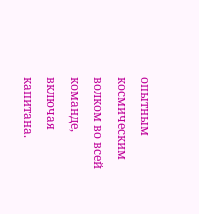опытным космическим волком во всей команде, включая капитана.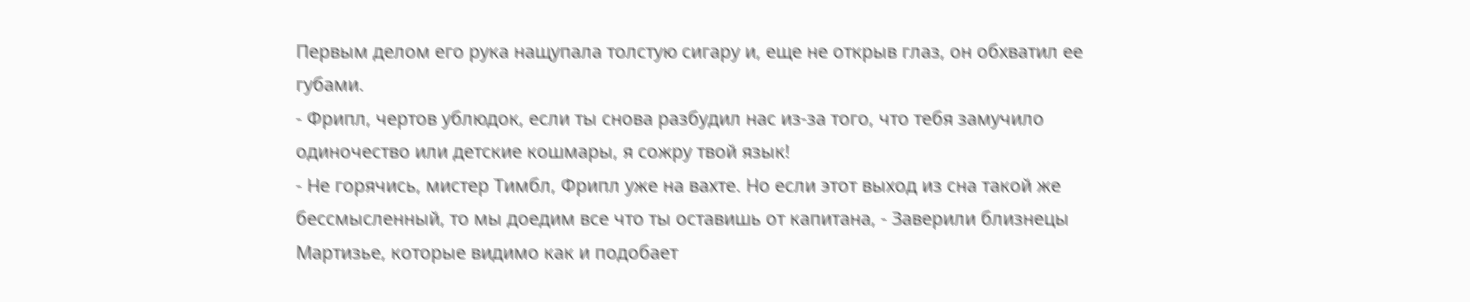Первым делом его рука нащупала толстую сигару и, еще не открыв глаз, он обхватил ее губами.
- Фрипл, чертов ублюдок, если ты снова разбудил нас из-за того, что тебя замучило одиночество или детские кошмары, я сожру твой язык!
- Не горячись, мистер Тимбл, Фрипл уже на вахте. Но если этот выход из сна такой же бессмысленный, то мы доедим все что ты оставишь от капитана, - Заверили близнецы Мартизье, которые видимо как и подобает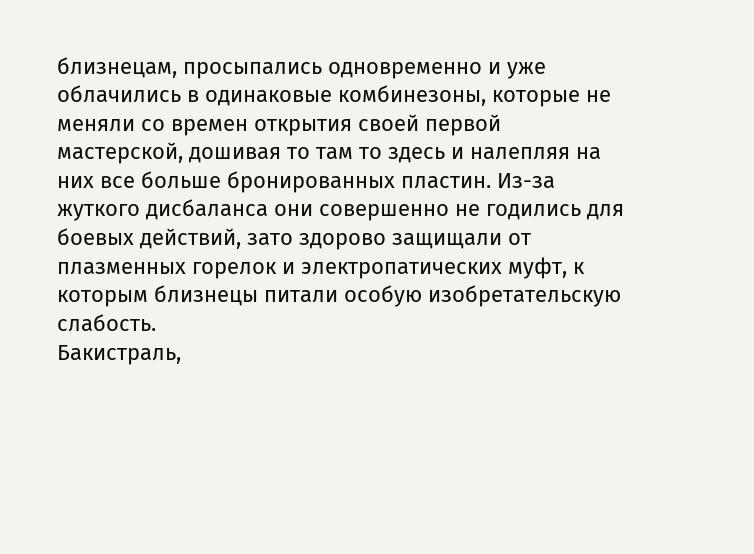близнецам, просыпались одновременно и уже облачились в одинаковые комбинезоны, которые не меняли со времен открытия своей первой мастерской, дошивая то там то здесь и налепляя на них все больше бронированных пластин. Из-за жуткого дисбаланса они совершенно не годились для боевых действий, зато здорово защищали от плазменных горелок и электропатических муфт, к которым близнецы питали особую изобретательскую слабость.
Бакистраль,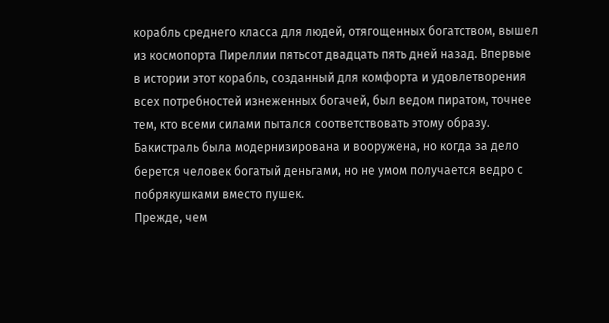корабль среднего класса для людей, отягощенных богатством, вышел из космопорта Пиреллии пятьсот двадцать пять дней назад. Впервые в истории этот корабль, созданный для комфорта и удовлетворения всех потребностей изнеженных богачей, был ведом пиратом, точнее тем, кто всеми силами пытался соответствовать этому образу. Бакистраль была модернизирована и вооружена, но когда за дело берется человек богатый деньгами, но не умом получается ведро с побрякушками вместо пушек.
Прежде, чем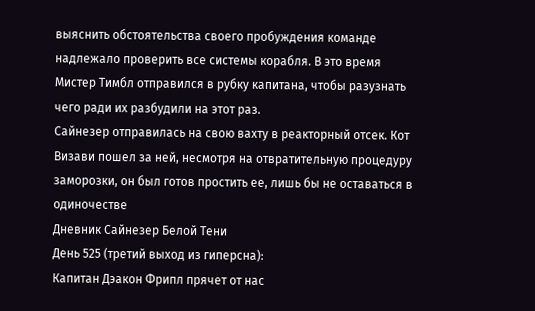выяснить обстоятельства своего пробуждения команде надлежало проверить все системы корабля. В это время Мистер Тимбл отправился в рубку капитана, чтобы разузнать чего ради их разбудили на этот раз.
Сайнезер отправилась на свою вахту в реакторный отсек. Кот Визави пошел за ней, несмотря на отвратительную процедуру заморозки, он был готов простить ее, лишь бы не оставаться в одиночестве
Дневник Сайнезер Белой Тени
День 525 (третий выход из гиперсна):
Капитан Дэакон Фрипл прячет от нас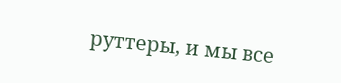руттеры, и мы все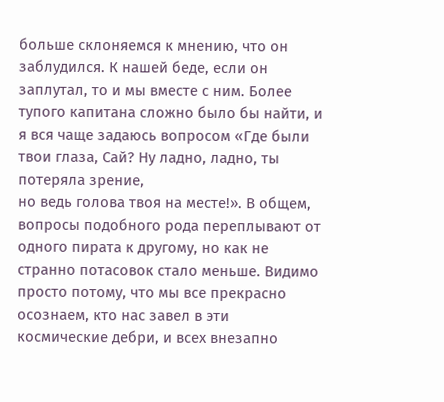больше склоняемся к мнению, что он заблудился. К нашей беде, если он заплутал, то и мы вместе с ним. Более тупого капитана сложно было бы найти, и я вся чаще задаюсь вопросом «Где были твои глаза, Сай? Ну ладно, ладно, ты потеряла зрение,
но ведь голова твоя на месте!». В общем, вопросы подобного рода переплывают от одного пирата к другому, но как не странно потасовок стало меньше. Видимо просто потому, что мы все прекрасно осознаем, кто нас завел в эти космические дебри, и всех внезапно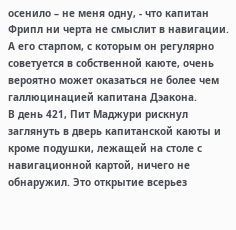осенило – не меня одну, - что капитан Фрипл ни черта не смыслит в навигации. А его старпом, с которым он регулярно советуется в собственной каюте, очень вероятно может оказаться не более чем галлюцинацией капитана Дэакона.
В день 421, Пит Маджури рискнул заглянуть в дверь капитанской каюты и кроме подушки, лежащей на столе с навигационной картой, ничего не обнаружил. Это открытие всерьез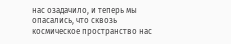нас озадачило, и теперь мы опасались, что сквозь космическое пространство нас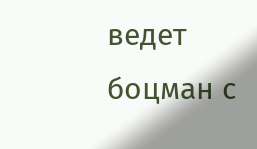ведет боцман с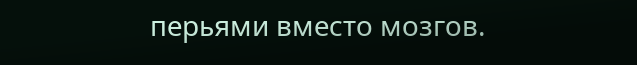перьями вместо мозгов.